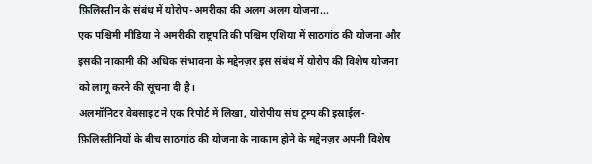फ़िलिस्तीन के संबंध में योरोप-अमरीका की अलग अलग योजना...
एक पश्चिमी मीडिया ने अमरीकी राष्ट्रपति की पश्चिम एशिया में साठगांठ की योजना और इसकी नाकामी की अधिक संभावना के मद्देनज़र इस संबंध में योरोप की विशेष योजना को लागू करने की सूचना दी है।
अलमॉनिटर वेबसाइट ने एक रिपोर्ट में लिखा, योरोपीय संघ ट्रम्प की इस्राईल-फ़िलिस्तीनियों के बीच साठगांठ की योजना के नाकाम होने के मद्देनज़र अपनी विशेष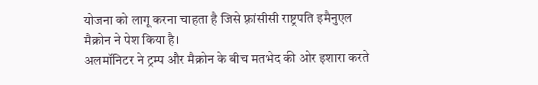योजना को लागू करना चाहता है जिसे फ़्रांसीसी राष्ट्रपति इमैनुएल मैक्रोन ने पेश किया है।
अलमॉनिटर ने ट्रम्प और मैक्रोन के बीच मतभेद की ओर इशारा करते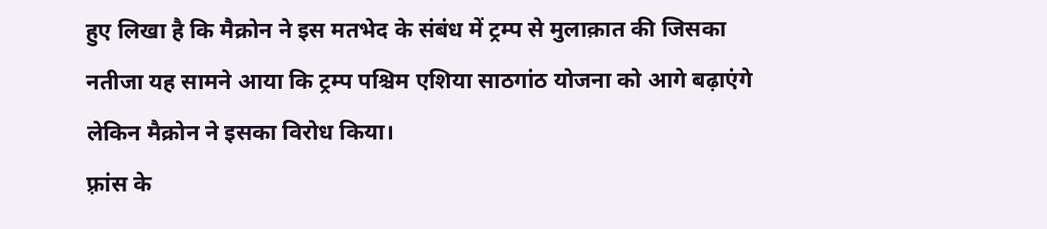हुए लिखा है कि मैक्रोन ने इस मतभेद के संबंध में ट्रम्प से मुलाक़ात की जिसका नतीजा यह सामने आया कि ट्रम्प पश्चिम एशिया साठगांठ योजना को आगे बढ़ाएंगे लेकिन मैक्रोन ने इसका विरोध किया।
फ़्रांस के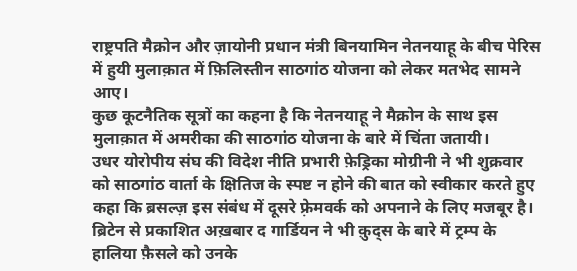राष्ट्रपति मैक्रोन और ज़ायोनी प्रधान मंत्री बिनयामिन नेतनयाहू के बीच पेरिस में हुयी मुलाक़ात में फ़िलिस्तीन साठगांठ योजना को लेकर मतभेद सामने आए।
कुछ कूटनैतिक सूत्रों का कहना है कि नेतनयाहू ने मैक्रोन के साथ इस मुलाक़ात में अमरीका की साठगांठ योजना के बारे में चिंता जतायी।
उधर योरोपीय संघ की विदेश नीति प्रभारी फ़ेड्रिका मोग्रीनी ने भी शुक्रवार को साठगांठ वार्ता के क्षितिज के स्पष्ट न होने की बात को स्वीकार करते हुए कहा कि ब्रसल्ज़ इस संबंध में दूसरे फ़्रेमवर्क को अपनाने के लिए मजबूर है।
ब्रिटेन से प्रकाशित अख़बार द गार्डियन ने भी क़ुद्स के बारे में ट्रम्प के हालिया फ़ैसले को उनके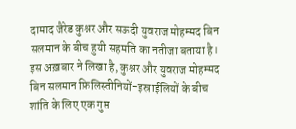दामाद जैरेड कुश्नर और सऊदी युवराज मोहम्मद बिन सलमान के बीच हुयी सहमति का नतीजा बताया है। इस अख़बार ने लिखा है, कुश्नर और युवराज मोहम्मद बिन सलमान फ़िलिस्तीनियों-इस्राईलियों के बीच शांति के लिए एक गुप्त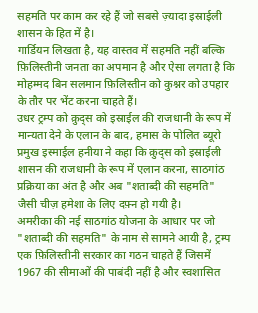सहमति पर काम कर रहे हैं जो सबसे ज़्यादा इस्राईली शासन के हित में है।
गार्डियन लिखता है, यह वास्तव में सहमति नहीं बल्कि फ़िलिस्तीनी जनता का अपमान है और ऐसा लगता है कि मोहम्मद बिन सलमान फ़िलिस्तीन को कुश्नर को उपहार के तौर पर भेंट करना चाहते हैं।
उधर ट्रम्प को क़ुद्स को इस्राईल की राजधानी के रूप में मान्यता देने के एलान के बाद, हमास के पोलित ब्यूरो प्रमुख इस्माईल हनीया ने कहा कि क़ुद्स को इस्राईली शासन की राजधानी के रूप में एलान करना, साठगांठ प्रक्रिया का अंत है और अब "शताब्दी की सहमति" जैसी चीज़ हमेशा के लिए दफ़्न हो गयी है।
अमरीका की नई साठगांठ योजना के आधार पर जो "शताब्दी की सहमति" के नाम से सामने आयी है, ट्रम्प एक फ़िलिस्तीनी सरकार का गठन चाहते हैं जिसमें 1967 की सीमाओं की पाबंदी नहीं है और स्वशासित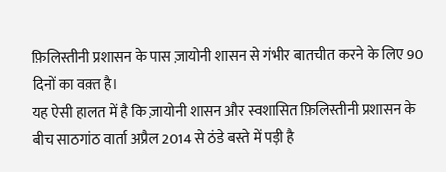फ़िलिस्तीनी प्रशासन के पास ज़ायोनी शासन से गंभीर बातचीत करने के लिए 90 दिनों का वक़्त है।
यह ऐसी हालत में है कि ज़ायोनी शासन और स्वशासित फ़िलिस्तीनी प्रशासन के बीच साठगांठ वार्ता अप्रैल 2014 से ठंडे बस्ते में पड़ी है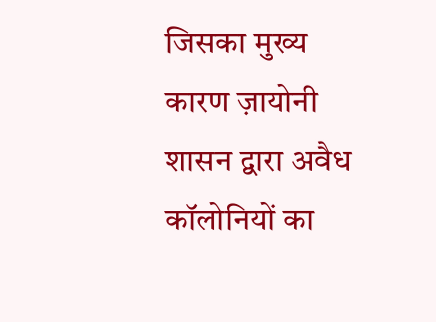जिसका मुख्य कारण ज़ायोनी शासन द्वारा अवैध कॉलोनियों का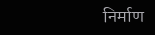निर्माण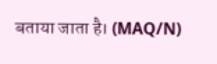बताया जाता है। (MAQ/N)